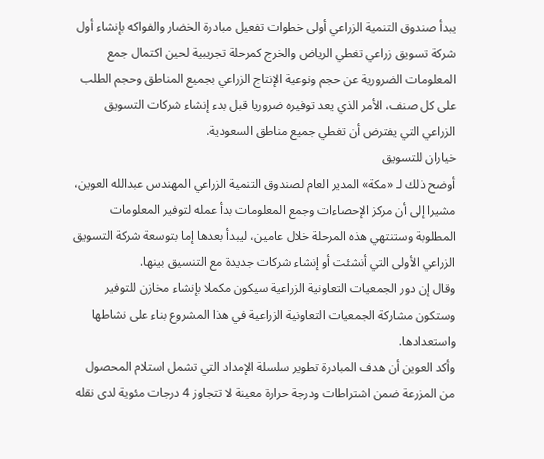يبدأ صندوق التنمية الزراعي أولى خطوات تفعيل مبادرة الخضار والفواكه بإنشاء أول شركة تسويق زراعي تغطي الرياض والخرج كمرحلة تجريبية لحين اكتمال جمع المعلومات الضرورية عن حجم ونوعية الإنتاج الزراعي بجميع المناطق وحجم الطلب على كل صنف، الأمر الذي يعد توفيره ضروريا قبل بدء إنشاء شركات التسويق الزراعي التي يفترض أن تغطي جميع مناطق السعودية.
خياران للتسويق
أوضح ذلك لـ «مكة» المدير العام لصندوق التنمية الزراعي المهندس عبدالله العوين، مشيرا إلى أن مركز الإحصاءات وجمع المعلومات بدأ عمله لتوفير المعلومات المطلوبة وستنتهي هذه المرحلة خلال عامين، ليبدأ بعدها إما بتوسعة شركة التسويق الزراعي الأولى التي أنشئت أو إنشاء شركات جديدة مع التنسيق بينها.
وقال إن دور الجمعيات التعاونية الزراعية سيكون مكملا بإنشاء مخازن للتوفير وستكون مشاركة الجمعيات التعاونية الزراعية في هذا المشروع بناء على نشاطها واستعدادها.
وأكد العوين أن هدف المبادرة تطوير سلسلة الإمداد التي تشمل استلام المحصول من المزرعة ضمن اشتراطات ودرجة حرارة معينة لا تتجاوز 4 درجات مئوية لدى نقله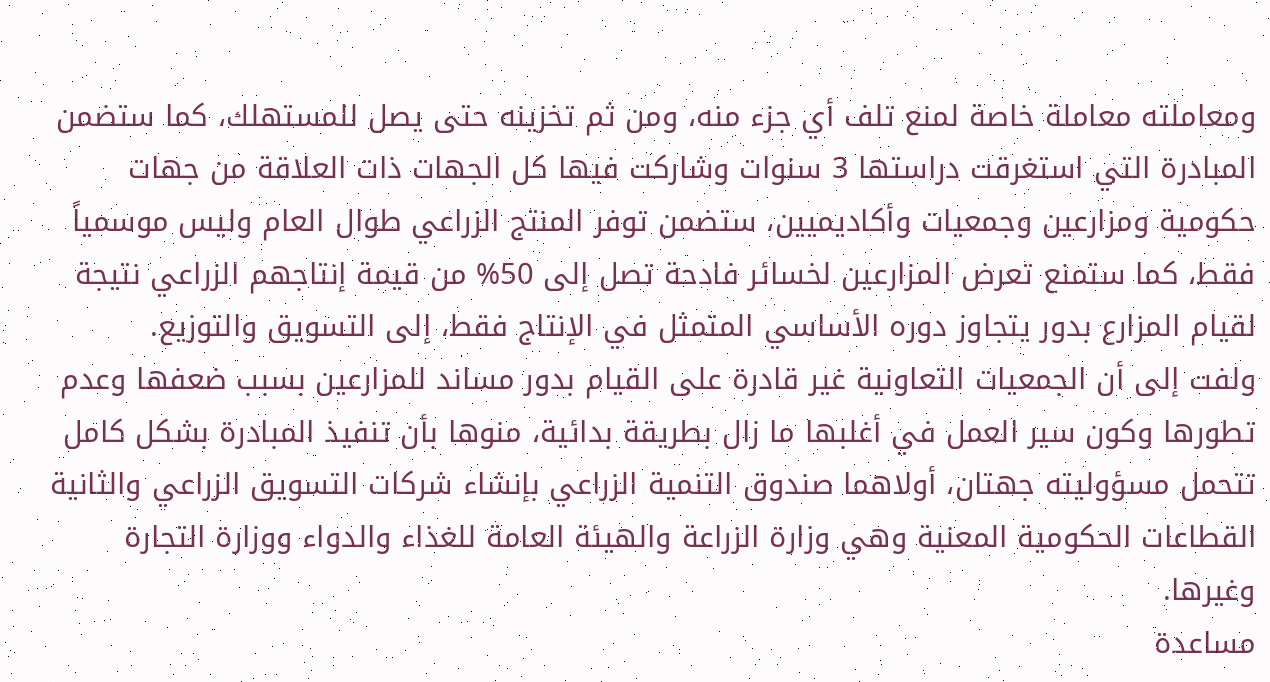ومعاملته معاملة خاصة لمنع تلف أي جزء منه، ومن ثم تخزينه حتى يصل للمستهلك، كما ستضمن المبادرة التي استغرقت دراستها 3 سنوات وشاركت فيها كل الجهات ذات العلاقة من جهات حكومية ومزارعين وجمعيات وأكاديميين، ستضمن توفر المنتج الزراعي طوال العام وليس موسمياً فقط، كما ستمنع تعرض المزارعين لخسائر فادحة تصل إلى 50% من قيمة إنتاجهم الزراعي نتيجة لقيام المزارع بدور يتجاوز دوره الأساسي المتمثل في الإنتاج فقط، إلى التسويق والتوزيع.
ولفت إلى أن الجمعيات التعاونية غير قادرة على القيام بدور مساند للمزارعين بسبب ضعفها وعدم تطورها وكون سير العمل في أغلبها ما زال بطريقة بدائية، منوها بأن تنفيذ المبادرة بشكل كامل تتحمل مسؤوليته جهتان، أولاهما صندوق التنمية الزراعي بإنشاء شركات التسويق الزراعي والثانية القطاعات الحكومية المعنية وهي وزارة الزراعة والهيئة العامة للغذاء والدواء ووزارة التجارة وغيرها.
مساعدة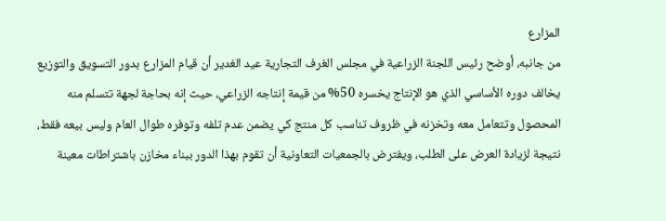المزارع
من جانبه، أوضح رئيس اللجنة الزراعية في مجلس الغرف التجارية عيد الغدير أن قيام المزارع بدور التسويق والتوزيع يخالف دوره الأساسي الذي هو الإنتاج يخسره 50% من قيمة إنتاجه الزراعي، حيث إنه بحاجة لجهة تتسلم منه المحصول وتتعامل معه وتخزنه في ظروف تناسب كل منتج كي يضمن عدم تلفه وتوفره طوال العام وليس بيعه فقط، نتيجة لزيادة العرض على الطلب، ويفترض بالجمعيات التعاونية أن تقوم بهذا الدور ببناء مخازن باشتراطات معينة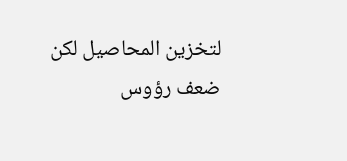لتخزين المحاصيل لكن ضعف رؤوس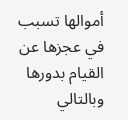أموالها تسبب في عجزها عن القيام بدورها وبالتالي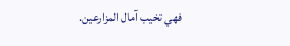فهي تخيب آمال المزارعين.